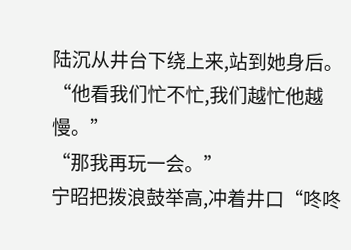陆沉从井台下绕上来,站到她身后。
“他看我们忙不忙,我们越忙他越慢。”
“那我再玩一会。”
宁昭把拨浪鼓举高,冲着井口“咚咚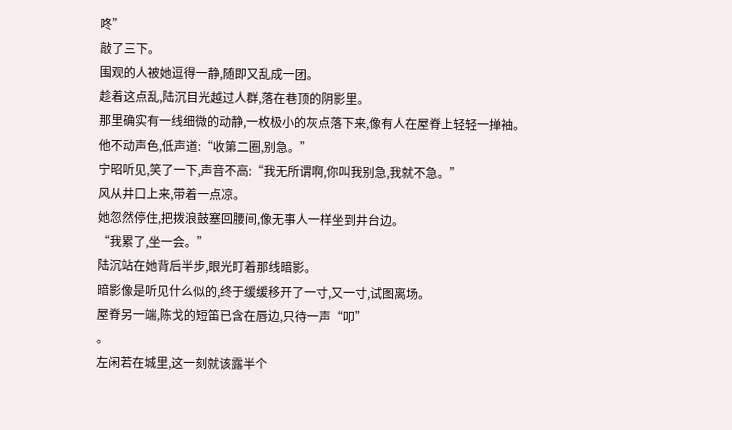咚”
敲了三下。
围观的人被她逗得一静,随即又乱成一团。
趁着这点乱,陆沉目光越过人群,落在巷顶的阴影里。
那里确实有一线细微的动静,一枚极小的灰点落下来,像有人在屋脊上轻轻一掸袖。
他不动声色,低声道:“收第二圈,别急。”
宁昭听见,笑了一下,声音不高:“我无所谓啊,你叫我别急,我就不急。”
风从井口上来,带着一点凉。
她忽然停住,把拨浪鼓塞回腰间,像无事人一样坐到井台边。
“我累了,坐一会。”
陆沉站在她背后半步,眼光盯着那线暗影。
暗影像是听见什么似的,终于缓缓移开了一寸,又一寸,试图离场。
屋脊另一端,陈戈的短笛已含在唇边,只待一声“叩”
。
左闲若在城里,这一刻就该露半个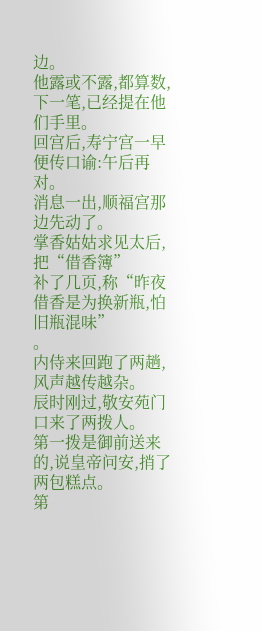边。
他露或不露,都算数,下一笔,已经提在他们手里。
回宫后,寿宁宫一早便传口谕:午后再对。
消息一出,顺福宫那边先动了。
掌香姑姑求见太后,把“借香簿”
补了几页,称“昨夜借香是为换新瓶,怕旧瓶混味”
。
内侍来回跑了两趟,风声越传越杂。
辰时刚过,敬安苑门口来了两拨人。
第一拨是御前送来的,说皇帝问安,捎了两包糕点。
第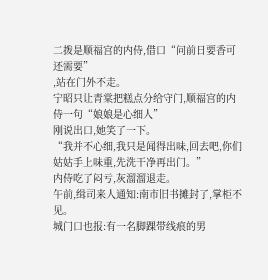二拨是顺福宫的内侍,借口“问前日要香可还需要”
,站在门外不走。
宁昭只让青棠把糕点分给守门,顺福宫的内侍一句“娘娘是心细人”
刚说出口,她笑了一下。
“我并不心细,我只是闻得出味,回去吧,你们姑姑手上味重,先洗干净再出门。”
内侍吃了闷亏,灰溜溜退走。
午前,缉司来人通知:南市旧书摊封了,掌柜不见。
城门口也报:有一名脚踝带线痕的男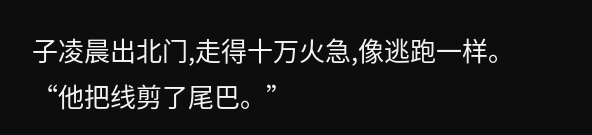子凌晨出北门,走得十万火急,像逃跑一样。
“他把线剪了尾巴。”